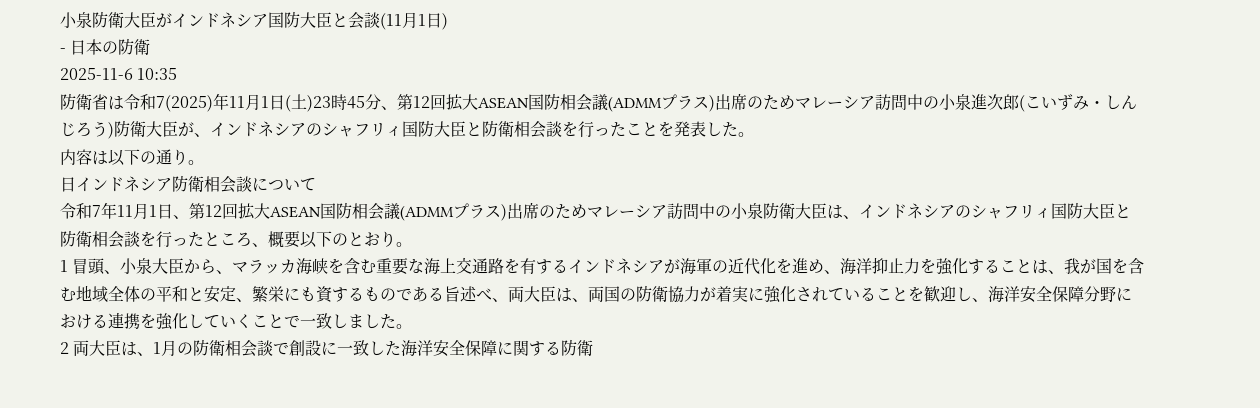小泉防衛大臣がインドネシア国防大臣と会談(11月1日)
- 日本の防衛
2025-11-6 10:35
防衛省は令和7(2025)年11月1日(土)23時45分、第12回拡大ASEAN国防相会議(ADMMプラス)出席のためマレーシア訪問中の小泉進次郎(こいずみ・しんじろう)防衛大臣が、インドネシアのシャフリィ国防大臣と防衛相会談を行ったことを発表した。
内容は以下の通り。
日インドネシア防衛相会談について
令和7年11月1日、第12回拡大ASEAN国防相会議(ADMMプラス)出席のためマレーシア訪問中の小泉防衛大臣は、インドネシアのシャフリィ国防大臣と防衛相会談を行ったところ、概要以下のとおり。
1 冒頭、小泉大臣から、マラッカ海峡を含む重要な海上交通路を有するインドネシアが海軍の近代化を進め、海洋抑止力を強化することは、我が国を含む地域全体の平和と安定、繁栄にも資するものである旨述べ、両大臣は、両国の防衛協力が着実に強化されていることを歓迎し、海洋安全保障分野における連携を強化していくことで一致しました。
2 両大臣は、1月の防衛相会談で創設に一致した海洋安全保障に関する防衛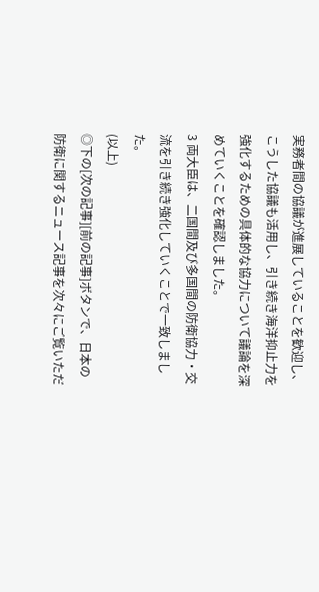実務者間の協議が進展していることを歓迎し、こうした協議も活用し、引き続き海洋抑止力を強化するための具体的な協力について議論を深めていくことを確認しました。
3 両大臣は、二国間及び多国間の防衛協力・交流を引き続き強化していくことで一致しました。
(以上)
◎下の[次の記事][前の記事]ボタンで、日本の防衛に関するニュース記事を次々にご覧いただ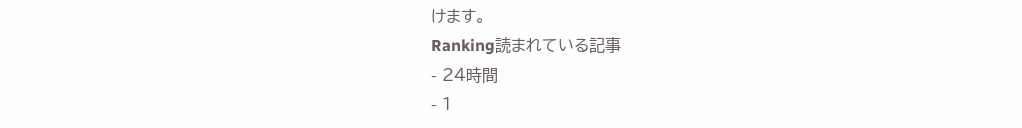けます。
Ranking読まれている記事
- 24時間
- 1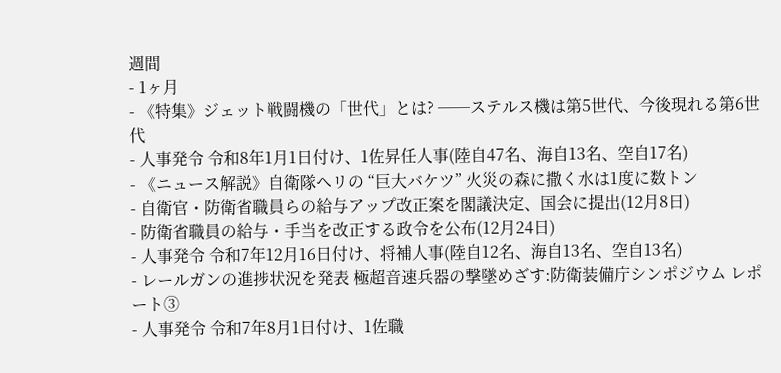週間
- 1ヶ月
- 《特集》ジェット戦闘機の「世代」とは? ──ステルス機は第5世代、今後現れる第6世代
- 人事発令 令和8年1月1日付け、1佐昇任人事(陸自47名、海自13名、空自17名)
- 《ニュース解説》自衛隊ヘリの “巨大バケツ” 火災の森に撒く水は1度に数トン
- 自衛官・防衛省職員らの給与アップ改正案を閣議決定、国会に提出(12月8日)
- 防衛省職員の給与・手当を改正する政令を公布(12月24日)
- 人事発令 令和7年12月16日付け、将補人事(陸自12名、海自13名、空自13名)
- レールガンの進捗状況を発表 極超音速兵器の撃墜めざす:防衛装備庁シンポジウム レポート③
- 人事発令 令和7年8月1日付け、1佐職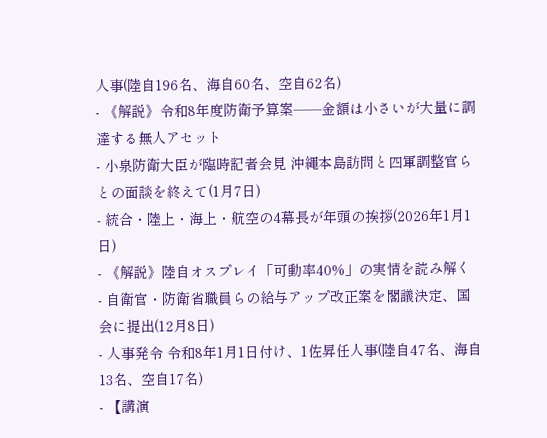人事(陸自196名、海自60名、空自62名)
- 《解説》令和8年度防衛予算案──金額は小さいが大量に調達する無人アセット
- 小泉防衛大臣が臨時記者会見 沖縄本島訪問と四軍調整官らとの面談を終えて(1月7日)
- 統合・陸上・海上・航空の4幕長が年頭の挨拶(2026年1月1日)
- 《解説》陸自オスプレイ「可動率40%」の実情を読み解く
- 自衛官・防衛省職員らの給与アップ改正案を閣議決定、国会に提出(12月8日)
- 人事発令 令和8年1月1日付け、1佐昇任人事(陸自47名、海自13名、空自17名)
- 【講演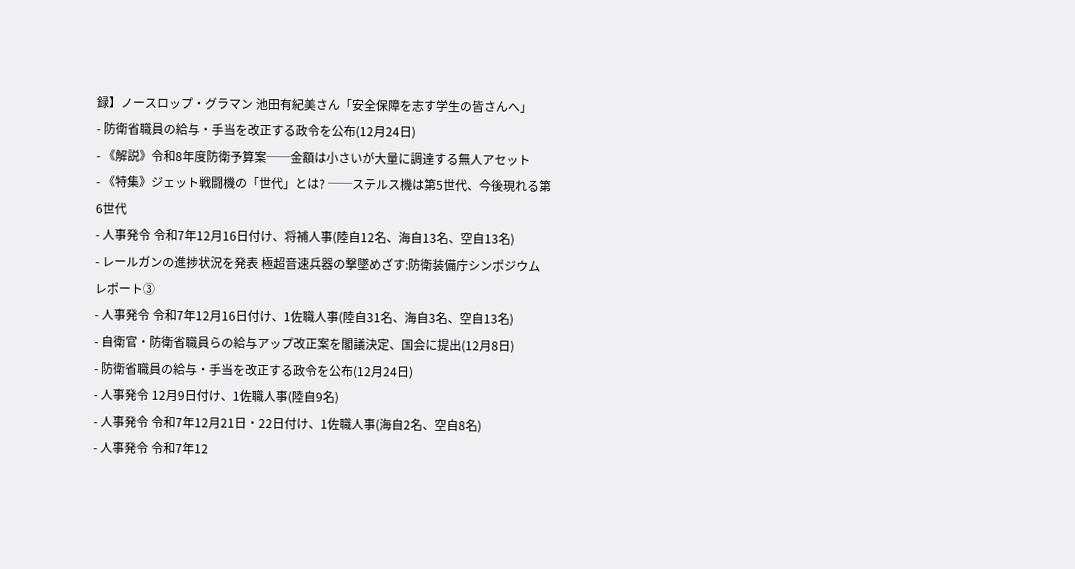録】ノースロップ・グラマン 池田有紀美さん「安全保障を志す学生の皆さんへ」
- 防衛省職員の給与・手当を改正する政令を公布(12月24日)
- 《解説》令和8年度防衛予算案──金額は小さいが大量に調達する無人アセット
- 《特集》ジェット戦闘機の「世代」とは? ──ステルス機は第5世代、今後現れる第6世代
- 人事発令 令和7年12月16日付け、将補人事(陸自12名、海自13名、空自13名)
- レールガンの進捗状況を発表 極超音速兵器の撃墜めざす:防衛装備庁シンポジウム レポート③
- 人事発令 令和7年12月16日付け、1佐職人事(陸自31名、海自3名、空自13名)
- 自衛官・防衛省職員らの給与アップ改正案を閣議決定、国会に提出(12月8日)
- 防衛省職員の給与・手当を改正する政令を公布(12月24日)
- 人事発令 12月9日付け、1佐職人事(陸自9名)
- 人事発令 令和7年12月21日・22日付け、1佐職人事(海自2名、空自8名)
- 人事発令 令和7年12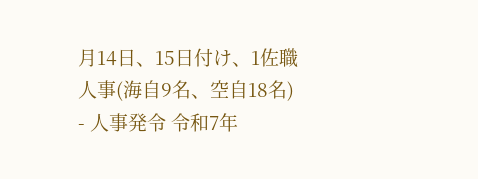月14日、15日付け、1佐職人事(海自9名、空自18名)
- 人事発令 令和7年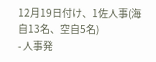12月19日付け、1佐人事(海自13名、空自5名)
- 人事発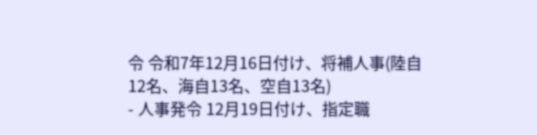令 令和7年12月16日付け、将補人事(陸自12名、海自13名、空自13名)
- 人事発令 12月19日付け、指定職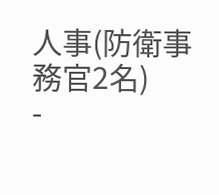人事(防衛事務官2名)
-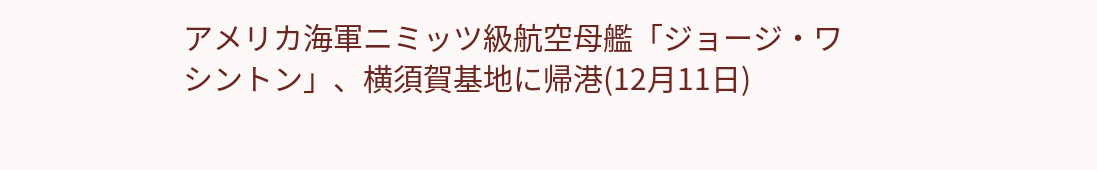アメリカ海軍ニミッツ級航空母艦「ジョージ・ワシントン」、横須賀基地に帰港(12月11日)